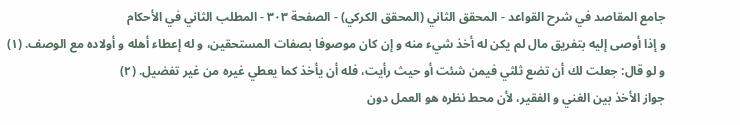جامع المقاصد في شرح القواعد - المحقق الثاني (المحقق الكركي) - الصفحة ٣٠٣ - المطلب الثاني في الأحكام
و إذا أوصى إليه بتفريق مال لم يكن له أخذ شيء منه و إن كان موصوفا بصفات المستحقين، و له إعطاء أهله و أولاده مع الوصف. (١)
و لو قال: جعلت لك أن تضع ثلثي فيمن شئت أو حيث رأيت، فله أن يأخذ كما يعطي غيره من غير تفضيل. (٢)
جواز الأخذ بين الغني و الفقير، لأن محط نظره هو العمل دون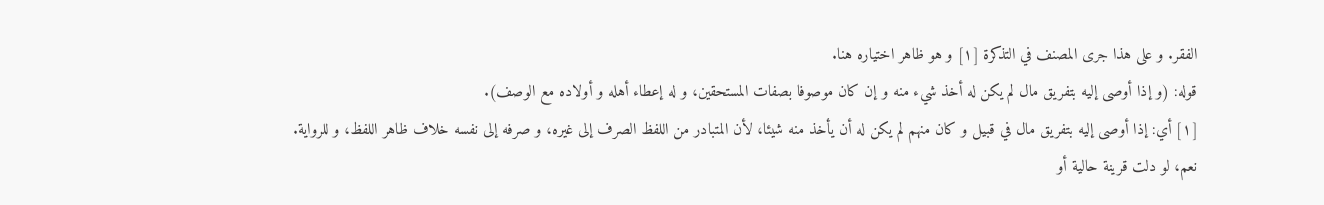الفقر. و على هذا جرى المصنف في التذكرة [١] و هو ظاهر اختياره هنا.
قوله: (و إذا أوصى إليه بتفريق مال لم يكن له أخذ شيء منه و إن كان موصوفا بصفات المستحقين، و له إعطاء أهله و أولاده مع الوصف).
[١] أي: إذا أوصى إليه بتفريق مال في قبيل و كان منهم لم يكن له أن يأخذ منه شيئا، لأن المتبادر من اللفظ الصرف إلى غيره، و صرفه إلى نفسه خلاف ظاهر اللفظ، و للرواية.
نعم، لو دلت قرينة حالية أو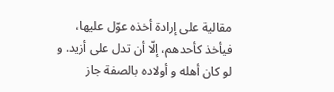مقالية على إرادة أخذه عوّل عليها، فيأخذ كأحدهم، إلّا أن تدل على أزيد. و لو كان أهله و أولاده بالصفة جاز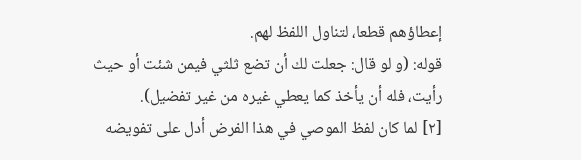إعطاؤهم قطعا، لتناول اللفظ لهم.
قوله: (و لو قال: جعلت لك أن تضع ثلثي فيمن شئت أو حيث رأيت، فله أن يأخذ كما يعطي غيره من غير تفضيل).
[٢] لما كان لفظ الموصي في هذا الفرض أدل على تفويضه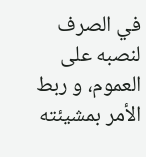في الصرف لنصبه على العموم، و ربط الأمر بمشيئته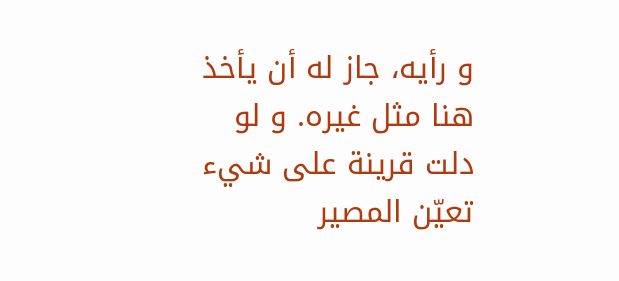و رأيه، جاز له أن يأخذ هنا مثل غيره. و لو دلت قرينة على شيء تعيّن المصير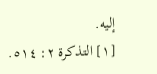إليه.
[١] التذكرة ٢: ٥١٤.